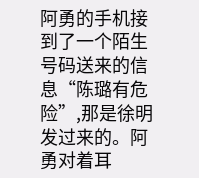阿勇的手机接到了一个陌生号码送来的信息“陈璐有危险”,那是徐明发过来的。阿勇对着耳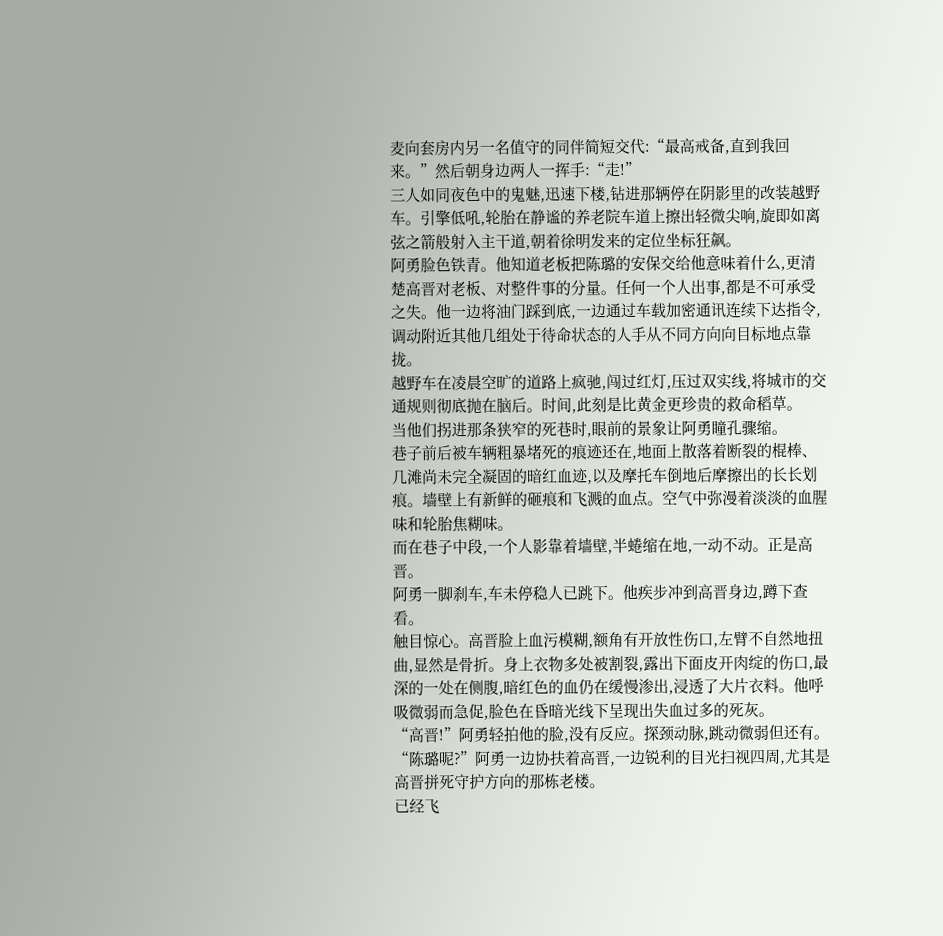麦向套房内另一名值守的同伴简短交代:“最高戒备,直到我回来。”然后朝身边两人一挥手:“走!”
三人如同夜色中的鬼魅,迅速下楼,钻进那辆停在阴影里的改装越野车。引擎低吼,轮胎在静谧的养老院车道上擦出轻微尖响,旋即如离弦之箭般射入主干道,朝着徐明发来的定位坐标狂飙。
阿勇脸色铁青。他知道老板把陈璐的安保交给他意味着什么,更清楚高晋对老板、对整件事的分量。任何一个人出事,都是不可承受之失。他一边将油门踩到底,一边通过车载加密通讯连续下达指令,调动附近其他几组处于待命状态的人手从不同方向向目标地点靠拢。
越野车在凌晨空旷的道路上疯驰,闯过红灯,压过双实线,将城市的交通规则彻底抛在脑后。时间,此刻是比黄金更珍贵的救命稻草。
当他们拐进那条狭窄的死巷时,眼前的景象让阿勇瞳孔骤缩。
巷子前后被车辆粗暴堵死的痕迹还在,地面上散落着断裂的棍棒、几滩尚未完全凝固的暗红血迹,以及摩托车倒地后摩擦出的长长划痕。墙壁上有新鲜的砸痕和飞溅的血点。空气中弥漫着淡淡的血腥味和轮胎焦糊味。
而在巷子中段,一个人影靠着墙壁,半蜷缩在地,一动不动。正是高晋。
阿勇一脚刹车,车未停稳人已跳下。他疾步冲到高晋身边,蹲下查看。
触目惊心。高晋脸上血污模糊,额角有开放性伤口,左臂不自然地扭曲,显然是骨折。身上衣物多处被割裂,露出下面皮开肉绽的伤口,最深的一处在侧腹,暗红色的血仍在缓慢渗出,浸透了大片衣料。他呼吸微弱而急促,脸色在昏暗光线下呈现出失血过多的死灰。
“高晋!”阿勇轻拍他的脸,没有反应。探颈动脉,跳动微弱但还有。
“陈璐呢?”阿勇一边协扶着高晋,一边锐利的目光扫视四周,尤其是高晋拼死守护方向的那栋老楼。
已经飞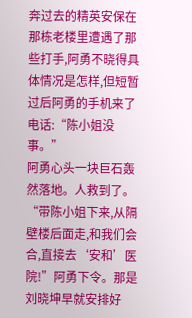奔过去的精英安保在那栋老楼里遭遇了那些打手,阿勇不晓得具体情况是怎样,但短暂过后阿勇的手机来了电话:“陈小姐没事。”
阿勇心头一块巨石轰然落地。人救到了。
“带陈小姐下来,从隔壁楼后面走,和我们会合,直接去‘安和’医院!”阿勇下令。那是刘晓坤早就安排好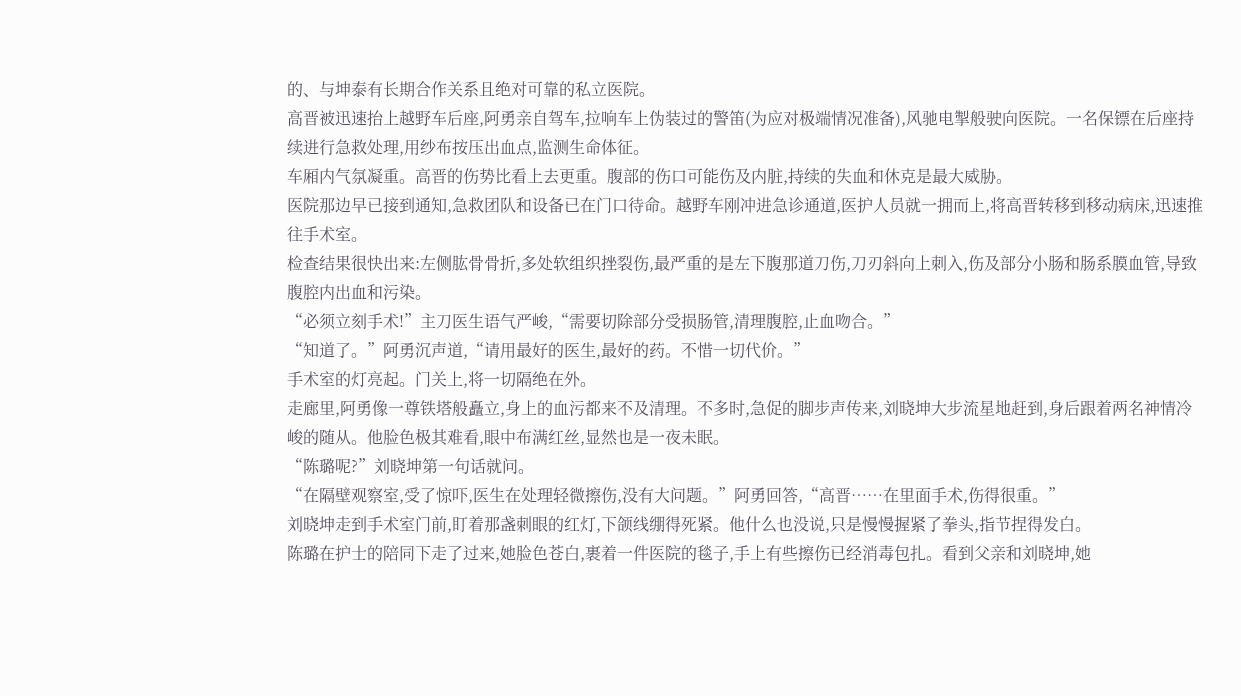的、与坤泰有长期合作关系且绝对可靠的私立医院。
高晋被迅速抬上越野车后座,阿勇亲自驾车,拉响车上伪装过的警笛(为应对极端情况准备),风驰电掣般驶向医院。一名保镖在后座持续进行急救处理,用纱布按压出血点,监测生命体征。
车厢内气氛凝重。高晋的伤势比看上去更重。腹部的伤口可能伤及内脏,持续的失血和休克是最大威胁。
医院那边早已接到通知,急救团队和设备已在门口待命。越野车刚冲进急诊通道,医护人员就一拥而上,将高晋转移到移动病床,迅速推往手术室。
检查结果很快出来:左侧肱骨骨折,多处软组织挫裂伤,最严重的是左下腹那道刀伤,刀刃斜向上刺入,伤及部分小肠和肠系膜血管,导致腹腔内出血和污染。
“必须立刻手术!”主刀医生语气严峻,“需要切除部分受损肠管,清理腹腔,止血吻合。”
“知道了。”阿勇沉声道,“请用最好的医生,最好的药。不惜一切代价。”
手术室的灯亮起。门关上,将一切隔绝在外。
走廊里,阿勇像一尊铁塔般矗立,身上的血污都来不及清理。不多时,急促的脚步声传来,刘晓坤大步流星地赶到,身后跟着两名神情冷峻的随从。他脸色极其难看,眼中布满红丝,显然也是一夜未眠。
“陈璐呢?”刘晓坤第一句话就问。
“在隔壁观察室,受了惊吓,医生在处理轻微擦伤,没有大问题。”阿勇回答,“高晋……在里面手术,伤得很重。”
刘晓坤走到手术室门前,盯着那盏刺眼的红灯,下颌线绷得死紧。他什么也没说,只是慢慢握紧了拳头,指节捏得发白。
陈璐在护士的陪同下走了过来,她脸色苍白,裹着一件医院的毯子,手上有些擦伤已经消毒包扎。看到父亲和刘晓坤,她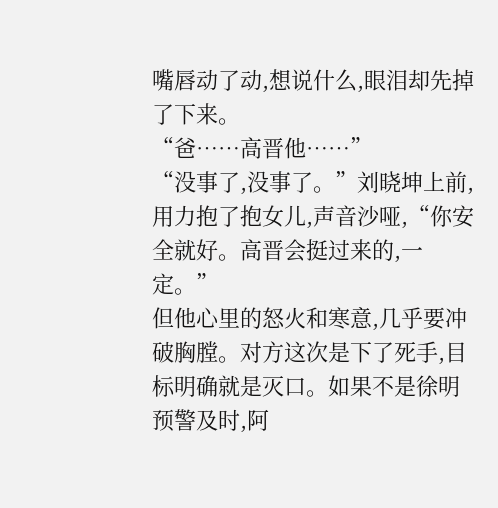嘴唇动了动,想说什么,眼泪却先掉了下来。
“爸……高晋他……”
“没事了,没事了。”刘晓坤上前,用力抱了抱女儿,声音沙哑,“你安全就好。高晋会挺过来的,一定。”
但他心里的怒火和寒意,几乎要冲破胸膛。对方这次是下了死手,目标明确就是灭口。如果不是徐明预警及时,阿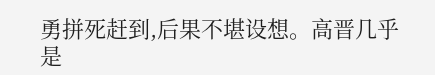勇拼死赶到,后果不堪设想。高晋几乎是